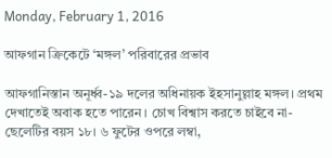Monday, February 1, 2016

আফগান ক্রিকেটে ‘মঙ্গল’ পরিবারের প্রভাব

আফগানিস্তান অনূর্ধ্ব-১৯ দলের অধিনায়ক ইহসানুল্লাহ মঙ্গল। প্রথম দেখাতেই অবাক হতে পারেন। চোখ বিশ্বাস করতে চাইবে না- ছেলেটির বয়স ১৮। ৬ ফুটের ওপরে লম্বা,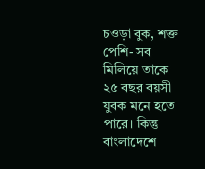চওড়া বুক, শক্ত পেশি- সব মিলিয়ে তাকে ২৫ বছর বয়সী যুবক মনে হতে পারে। কিন্তু বাংলাদেশে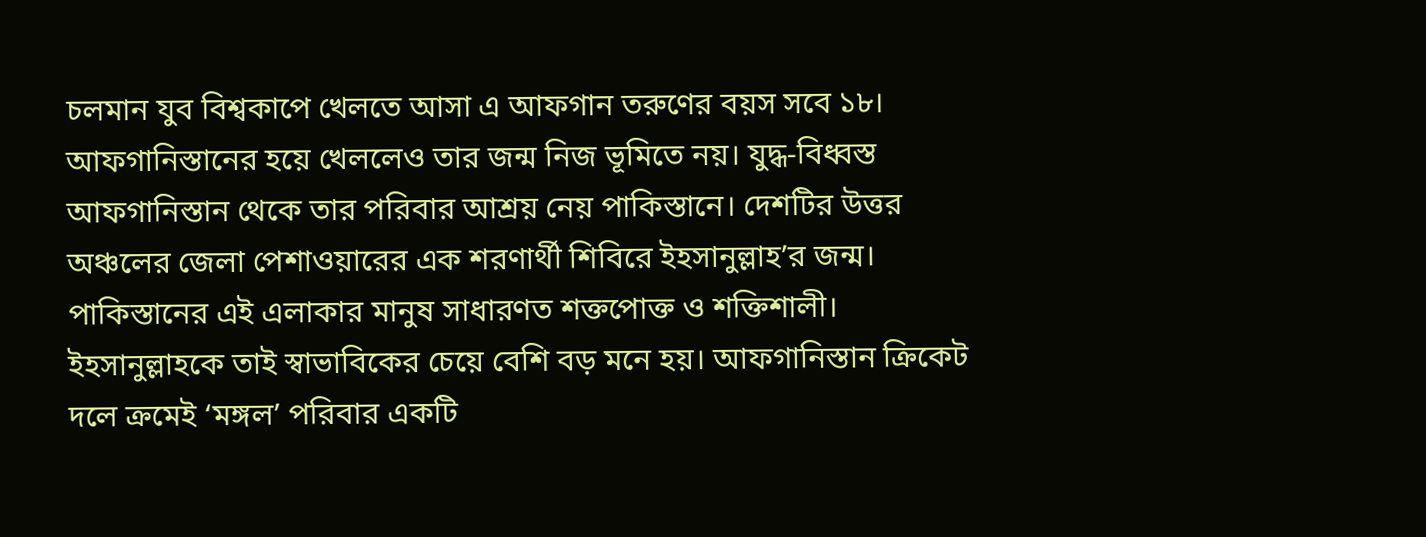চলমান যুব বিশ্বকাপে খেলতে আসা এ আফগান তরুণের বয়স সবে ১৮। আফগানিস্তানের হয়ে খেললেও তার জন্ম নিজ ভূমিতে নয়। যুদ্ধ-বিধ্বস্ত আফগানিস্তান থেকে তার পরিবার আশ্রয় নেয় পাকিস্তানে। দেশটির উত্তর অঞ্চলের জেলা পেশাওয়ারের এক শরণার্থী শিবিরে ইহসানুল্লাহ’র জন্ম। পাকিস্তানের এই এলাকার মানুষ সাধারণত শক্তপোক্ত ও শক্তিশালী। ইহসানুল্লাহকে তাই স্বাভাবিকের চেয়ে বেশি বড় মনে হয়। আফগানিস্তান ক্রিকেট দলে ক্রমেই ‘মঙ্গল’ পরিবার একটি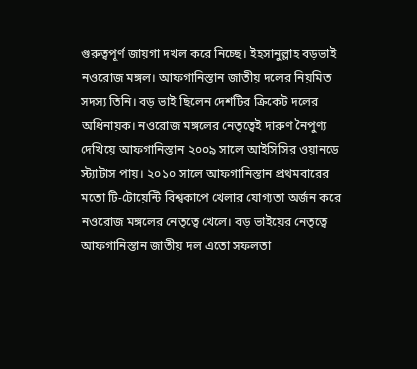গুরুত্বপূর্ণ জায়গা দখল করে নিচ্ছে। ইহসানুল্লাহ বড়ভাই নওরোজ মঙ্গল। আফগানিস্তান জাতীয় দলের নিয়মিত সদস্য তিনি। বড় ভাই ছিলেন দেশটির ক্রিকেট দলের অধিনায়ক। নওরোজ মঙ্গলের নেতৃত্বেই দারুণ নৈপুণ্য দেখিয়ে আফগানিস্তান ২০০৯ সালে আইসিসির ওয়ানডে স্ট্যাটাস পায়। ২০১০ সালে আফগানিস্তান প্রথমবারের মতো টি-টোয়েন্টি বিশ্বকাপে খেলার যোগ্যতা অর্জন করে নওরোজ মঙ্গলের নেতৃত্বে খেলে। বড় ভাইয়ের নেতৃত্বে আফগানিস্তান জাতীয় দল এতো সফলতা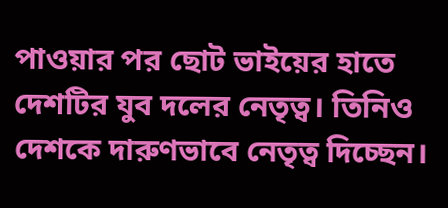পাওয়ার পর ছোট ভাইয়ের হাতে দেশটির যুব দলের নেতৃত্ব। তিনিও দেশকে দারুণভাবে নেতৃত্ব দিচ্ছেন।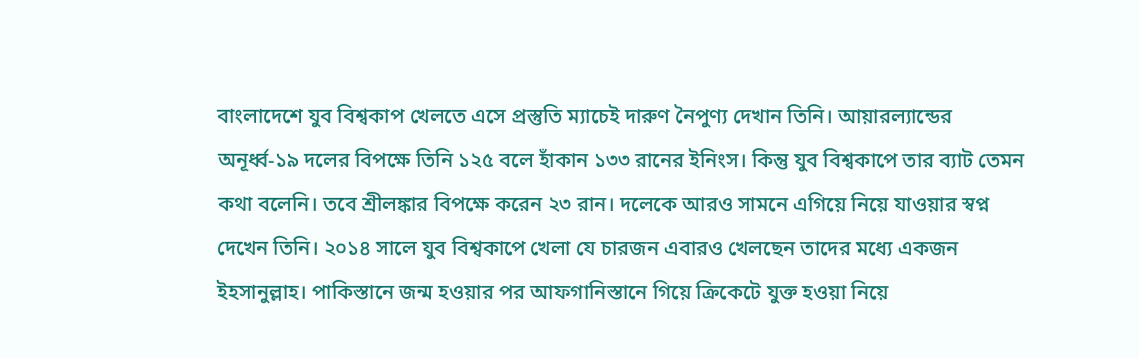বাংলাদেশে যুব বিশ্বকাপ খেলতে এসে প্রস্তুতি ম্যাচেই দারুণ নৈপুণ্য দেখান তিনি। আয়ারল্যান্ডের অনূর্ধ্ব-১৯ দলের বিপক্ষে তিনি ১২৫ বলে হাঁকান ১৩৩ রানের ইনিংস। কিন্তু যুব বিশ্বকাপে তার ব্যাট তেমন কথা বলেনি। তবে শ্রীলঙ্কার বিপক্ষে করেন ২৩ রান। দলেকে আরও সামনে এগিয়ে নিয়ে যাওয়ার স্বপ্ন দেখেন তিনি। ২০১৪ সালে যুব বিশ্বকাপে খেলা যে চারজন এবারও খেলছেন তাদের মধ্যে একজন ইহসানুল্লাহ। পাকিস্তানে জন্ম হওয়ার পর আফগানিস্তানে গিয়ে ক্রিকেটে যুক্ত হওয়া নিয়ে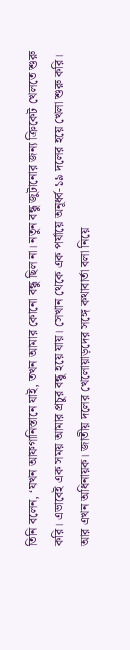তিনি বলেন, ‘যখন আফগানিস্তানে যাই, তখন আমার কোনো বন্ধু ছিল না। নতুন বন্ধু জুটানোর জন্য ক্রিকেট খেলতে শুরু করি। এভাবেই এক সময় আমার প্রচুর বন্ধু হয়ে যায়। সেখান থেকে এক পর্যায়ে অনূর্ধ্ব-১৯ দলের হয়ে খেলা শুরু করি। আর এখন অধিনায়ক। জাতীয় দলের খেলোয়াড়দের সঙ্গে কথাবার্তা বলা নিয়ে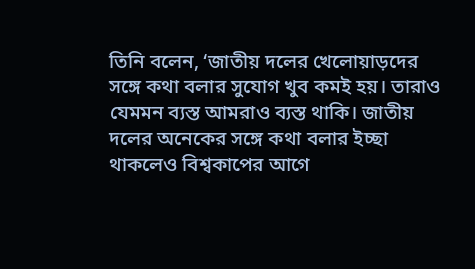তিনি বলেন, ‘জাতীয় দলের খেলোয়াড়দের সঙ্গে কথা বলার সুযোগ খুব কমই হয়। তারাও যেমমন ব্যস্ত আমরাও ব্যস্ত থাকি। জাতীয় দলের অনেকের সঙ্গে কথা বলার ইচ্ছা থাকলেও বিশ্বকাপের আগে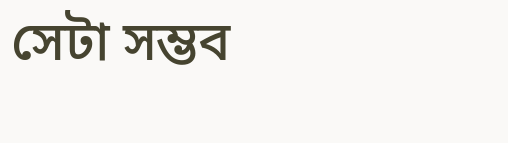সেটা সম্ভব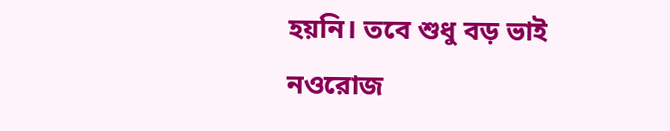হয়নি। তবে শুধু বড় ভাই নওরোজ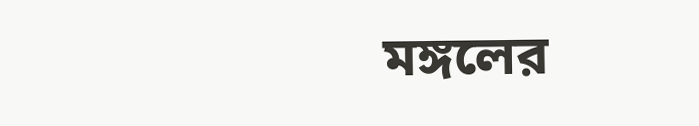মঙ্গলের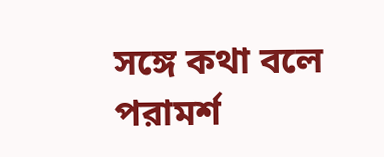সঙ্গে কথা বলে পরামর্শ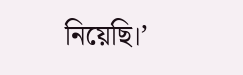নিয়েছি।’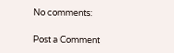No comments:

Post a Comment